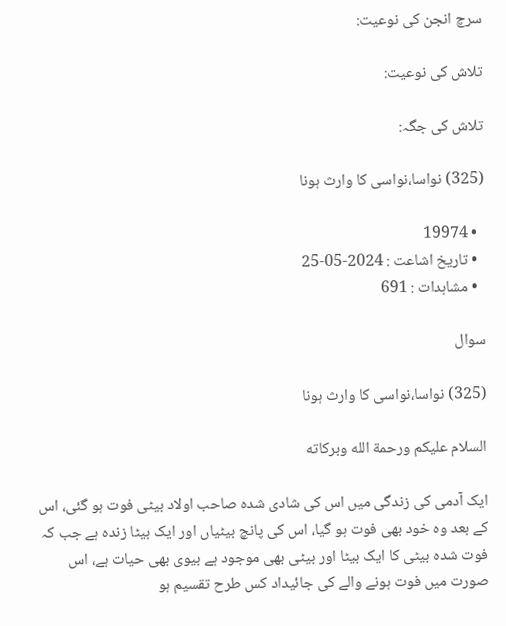سرچ انجن کی نوعیت:

تلاش کی نوعیت:

تلاش کی جگہ:

(325) نواسا،نواسی کا وارث ہونا

  • 19974
  • تاریخ اشاعت : 2024-05-25
  • مشاہدات : 691

سوال

(325) نواسا،نواسی کا وارث ہونا

السلام عليكم ورحمة الله وبركاته

ایک آدمی کی زندگی میں اس کی شادی شدہ صاحب اولاد بیٹی فوت ہو گئی، اس کے بعد وہ خود بھی فوت ہو گیا، اس کی پانچ بیٹیاں اور ایک بیٹا زندہ ہے جب کہ فوت شدہ بیٹی کا ایک بیٹا اور بیٹی بھی موجود ہے بیوی بھی حیات ہے، اس صورت میں فوت ہونے والے کی جائیداد کس طرح تقسیم ہو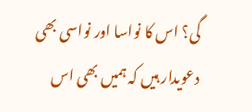گی؟ اس کا نواسا اور نواسی بھی دعویدار ہیں کہ ہمیں بھی اس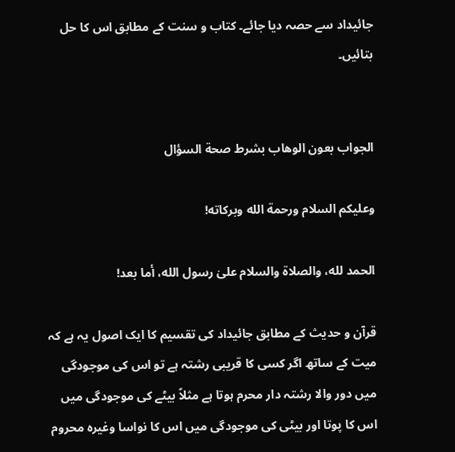جائیداد سے حصہ دیا جائے۔ کتاب و سنت کے مطابق اس کا حل بتائیں۔


الجواب بعون الوهاب بشرط صحة السؤال

وعلیکم السلام ورحمة الله وبرکاته!

الحمد لله، والصلاة والسلام علىٰ رسول الله، أما بعد!

قرآن و حدیث کے مطابق جائیداد کی تقسیم کا ایک اصول یہ ہے کہ میت کے ساتھ اگر کسی کا قریبی رشتہ ہے تو اس کی موجودگی میں دور والا رشتہ دار محرم ہوتا ہے مثلاً بیٹے کی موجودگی میں اس کا پوتا اور بیٹی کی موجودگی میں اس کا نواسا وغیرہ محروم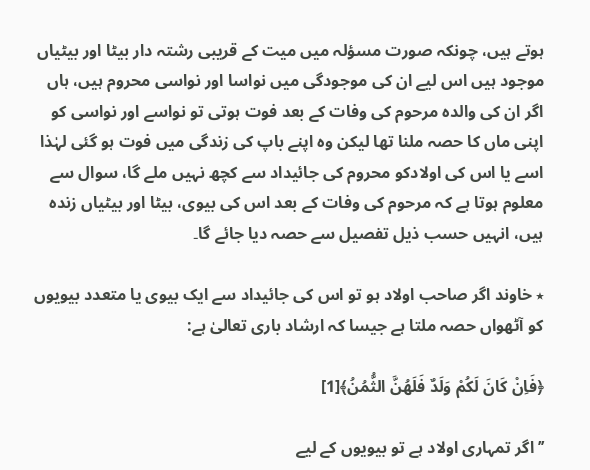ہوتے ہیں، چونکہ صورت مسؤلہ میں میت کے قریبی رشتہ دار بیٹا اور بیٹیاں موجود ہیں اس لیے ان کی موجودگی میں نواسا اور نواسی محروم ہیں، ہاں اگر ان کی والدہ مرحوم کی وفات کے بعد فوت ہوتی تو نواسے اور نواسی کو اپنی ماں کا حصہ ملنا تھا لیکن وہ اپنے باپ کی زندگی میں فوت ہو گئی لہٰذا اسے یا اس کی اولادکو محروم کی جائیداد سے کچھ نہیں ملے گا، سوال سے معلوم ہوتا ہے کہ مرحوم کی وفات کے بعد اس کی بیوی، بیٹا اور بیٹیاں زندہ ہیں، انہیں حسب ذیل تفصیل سے حصہ دیا جائے گا۔

٭ خاوند اگر صاحب اولاد ہو تو اس کی جائیداد سے ایک بیوی یا متعدد بیویوں کو آٹھواں حصہ ملتا ہے جیسا کہ ارشاد باری تعالیٰ ہے:

﴿فَاِنْ كَانَ لَكُمْ وَلَدٌ فَلَهُنَّ الثُّمُنُ﴾[1]

’’اگر تمہاری اولاد ہے تو بیویوں کے لیے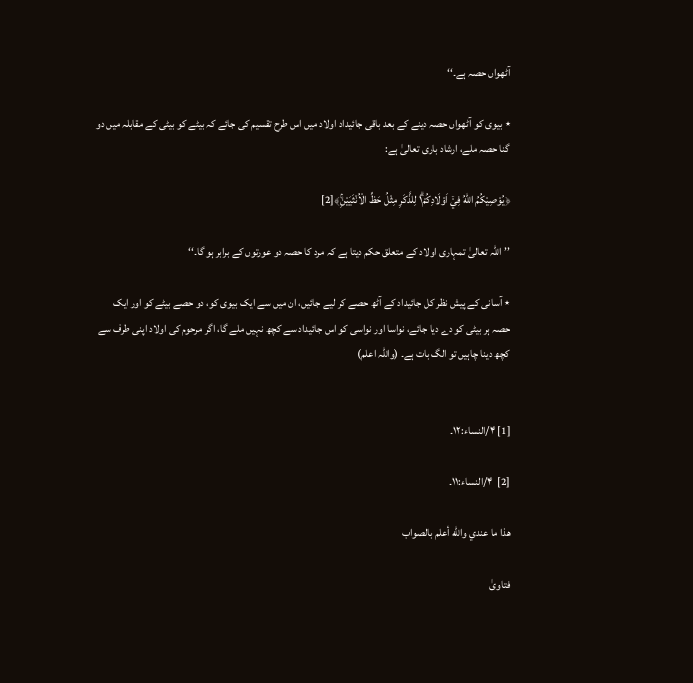آٹھواں حصہ ہے۔‘‘

٭ بیوی کو آٹھواں حصہ دینے کے بعد باقی جائیداد اولاد میں اس طرح تقسیم کی جائے کہ بیٹے کو بیٹی کے مقابلہ میں دو گنا حصہ ملے، ارشاد باری تعالیٰ ہے:

﴿يُوْصِيْكُمُ اللّٰهُ فِيْۤ اَوْلَادِكُمْ١ۗ لِلذَّكَرِ مِثْلُ حَظِّ الْاُنْثَيَيْنِۚ﴾[2]

’’اللہ تعالیٰ تمہاری اولاد کے متعلق حکم دیتا ہے کہ مرد کا حصہ دو عورتوں کے برابر ہو گا۔‘‘

٭ آسانی کے پیش نظر کل جائیداد کے آٹھ حصے کر لیے جائیں، ان میں سے ایک بیوی کو، دو حصے بیٹے کو اور ایک حصہ ہر بیٹی کو دے دیا جائے، نواسا اور نواسی کو اس جائیداد سے کچھ نہیں ملے گا، اگر مرحوم کی اولاد اپنی طرف سے کچھ دینا چاہیں تو الگ بات ہے۔ (واللہ اعلم)


[1] ۴/النساء:۱۲۔

[2]  ۴/النساء:۱۱۔

ھذا ما عندي والله أعلم بالصواب

فتاویٰ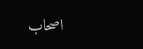اصحاب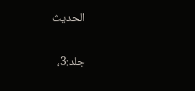الحدیث

جلد:3،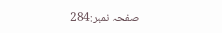صفحہ نمبر:284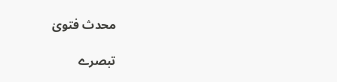محدث فتویٰ

تبصرے